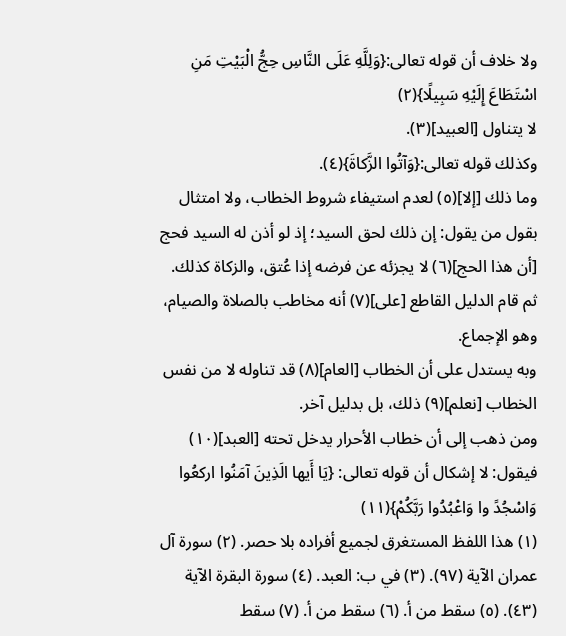ولا خلاف أن قوله تعالى:{وَلِلَّهِ عَلَى النَّاسِ حِجُّ الْبَيْتِ مَنِ اسْتَطَاعَ إِلَيْهِ سَبِيلًا}(٢)
لا يتناول [العبيد](٣).
وكذلك قوله تعالى:{وَآتُوا الزَّكاةَ}(٤).
وما ذلك [إلا](٥) لعدم استيفاء شروط الخطاب، ولا امتثال بقول من يقول: إن ذلك لحق السيد؛ إذ لو أذن له السيد فحج [أن هذا الحج](٦) لا يجزئه عن فرضه إذا عُتق، والزكاة كذلك.
ثم قام الدليل القاطع [على](٧) أنه مخاطب بالصلاة والصيام، وهو الإجماع.
وبه يستدل على أن الخطاب [العام](٨) قد تناوله لا من نفس الخطاب [نعلم](٩) ذلك، بل بدليل آخر.
ومن ذهب إلى أن خطاب الأحرار يدخل تحته [العبد](١٠) فيقول: لا إشكال أن قوله تعالى: {يَا أَيها الَذِينَ آمَنُوا اركعُوا وَاسْجُدً وا وَاعْبُدُوا رَبَّكُمْ}(١١)
(١) هذا اللفظ المستغرق لجميع أفراده بلا حصر. (٢) سورة آل عمران الآية (٩٧). (٣) في ب: العبد. (٤) سورة البقرة الآية (٤٣). (٥) سقط من أ. (٦) سقط من أ. (٧) سقط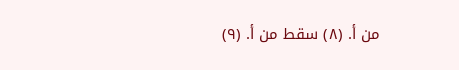من أ. (٨) سقط من أ. (٩)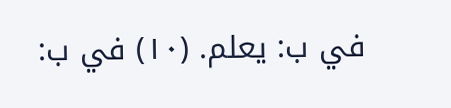في ب: يعلم. (١٠) في ب: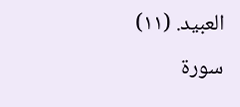العبيد. (١١) سورة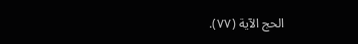الحج الآية (٧٧).